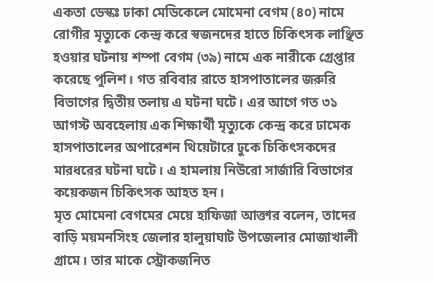একতা ডেস্কঃ ঢাকা মেডিকেলে মোমেনা বেগম (৪০) নামে রোগীর মৃত্যুকে কেন্দ্র করে স্বজনদের হাতে চিকিৎসক লাঞ্ছিত হওয়ার ঘটনায় শম্পা বেগম (৩৯) নামে এক নারীকে গ্রেপ্তার করেছে পুলিশ। গত রবিবার রাতে হাসপাতালের জরুরি বিভাগের দ্বিতীয় তলায় এ ঘটনা ঘটে। এর আগে গত ৩১ আগস্ট অবহেলায় এক শিক্ষার্থী মৃত্যুকে কেন্দ্র করে ঢামেক হাসপাতালের অপারেশন থিয়েটারে ঢুকে চিকিৎসকদের মারধরের ঘটনা ঘটে। এ হামলায় নিউরো সার্জারি বিভাগের কয়েকজন চিকিৎসক আহত হন।
মৃত মোমেনা বেগমের মেয়ে হাফিজা আক্তার বলেন, তাদের বাড়ি ময়মনসিংহ জেলার হালুয়াঘাট উপজেলার মোজাখালী গ্রামে। তার মাকে স্ট্রোকজনিত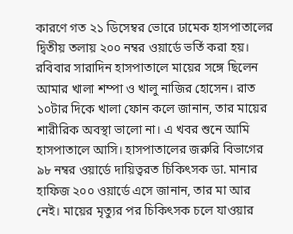কারণে গত ২১ ডিসেম্বর ভোরে ঢামেক হাসপাতালের দ্বিতীয় তলায় ২০০ নম্বর ওয়ার্ডে ভর্তি করা হয়। রবিবার সারাদিন হাসপাতালে মায়ের সঙ্গে ছিলেন আমার খালা শম্পা ও খালু নাজির হোসেন। রাত ১০টার দিকে খালা ফোন কলে জানান, তার মায়ের শারীরিক অবস্থা ভালো না। এ খবর শুনে আমি হাসপাতালে আসি। হাসপাতালের জরুরি বিভাগের ৯৮ নম্বর ওয়ার্ডে দায়িত্বরত চিকিৎসক ডা. মানার হাফিজ ২০০ ওয়ার্ডে এসে জানান, তার মা আর নেই। মায়ের মৃত্যুর পর চিকিৎসক চলে যাওয়ার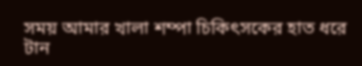সময় আমার খালা শম্পা চিকিৎসকের হাত ধরে টান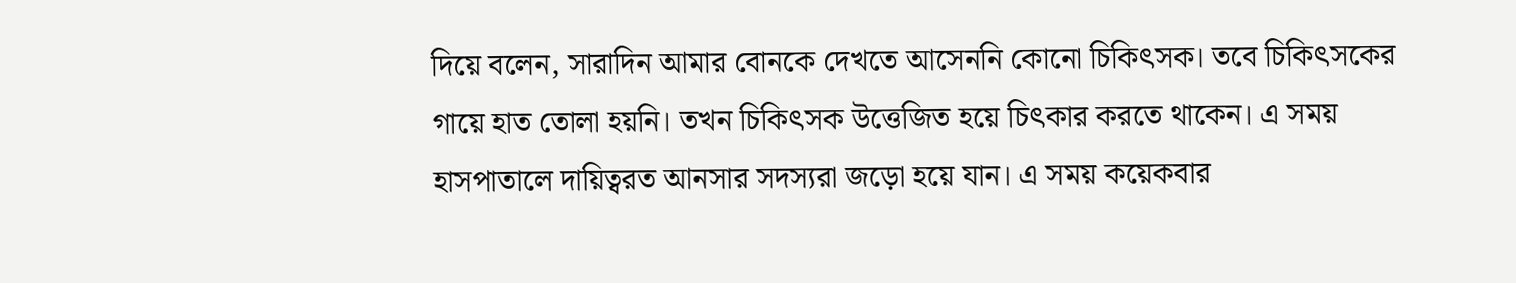দিয়ে বলেন, সারাদিন আমার বোনকে দেখতে আসেননি কোনো চিকিৎসক। তবে চিকিৎসকের গায়ে হাত তোলা হয়নি। তখন চিকিৎসক উত্তেজিত হয়ে চিৎকার করতে থাকেন। এ সময় হাসপাতালে দায়িত্বরত আনসার সদস্যরা জড়ো হয়ে যান। এ সময় কয়েকবার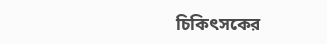চিকিৎসকের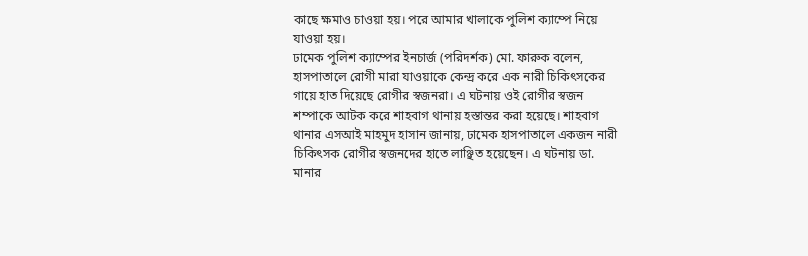কাছে ক্ষমাও চাওয়া হয়। পরে আমার খালাকে পুলিশ ক্যাম্পে নিয়ে যাওয়া হয়।
ঢামেক পুলিশ ক্যাম্পের ইনচার্জ (পরিদর্শক) মো. ফারুক বলেন, হাসপাতালে রোগী মারা যাওয়াকে কেন্দ্র করে এক নারী চিকিৎসকের গায়ে হাত দিয়েছে রোগীর স্বজনরা। এ ঘটনায় ওই রোগীর স্বজন শম্পাকে আটক করে শাহবাগ থানায় হস্তান্তর করা হয়েছে। শাহবাগ থানার এসআই মাহমুদ হাসান জানায়, ঢামেক হাসপাতালে একজন নারী চিকিৎসক রোগীর স্বজনদের হাতে লাঞ্ছিত হয়েছেন। এ ঘটনায় ডা. মানার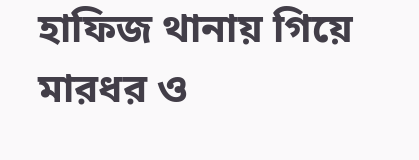হাফিজ থানায় গিয়ে মারধর ও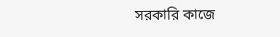সরকারি কাজে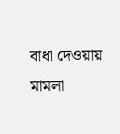বাধা দেওয়ায় মামলা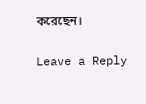করেছেন।

Leave a Reply